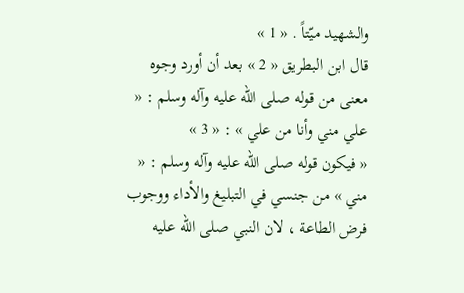والشهيد ميّتاً . « 1 »
قال ابن البطريق « 2 » بعد أن أورد وجوه معنى من قوله صلى الله عليه وآله وسلم : « علي مني وأنا من علي » : « 3 »
« فيكون قوله صلى الله عليه وآله وسلم : « مني » من جنسي في التبليغ والأداء ووجوب فرض الطاعة ، لان النبي صلى الله عليه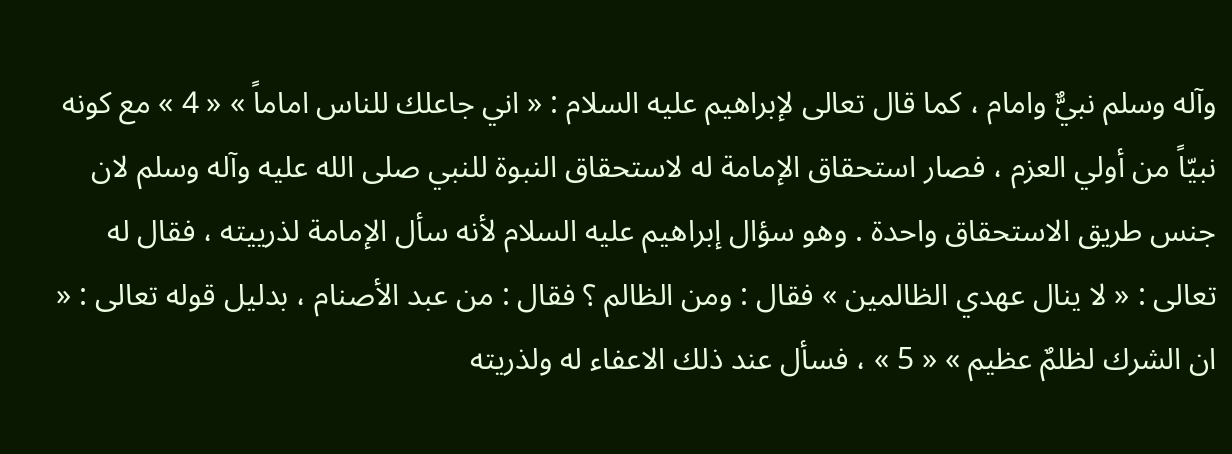وآله وسلم نبيٌّ وامام ، كما قال تعالى لإبراهيم عليه السلام : « اني جاعلك للناس اماماً » « 4 » مع كونه نبيّاً من أولي العزم ، فصار استحقاق الإمامة له لاستحقاق النبوة للنبي صلى الله عليه وآله وسلم لان جنس طريق الاستحقاق واحدة . وهو سؤال إبراهيم عليه السلام لأنه سأل الإمامة لذرييته ، فقال له تعالى : « لا ينال عهدي الظالمين » فقال : ومن الظالم ؟ فقال : من عبد الأصنام ، بدليل قوله تعالى : « ان الشرك لظلمٌ عظيم » « 5 » ، فسأل عند ذلك الاعفاء له ولذريته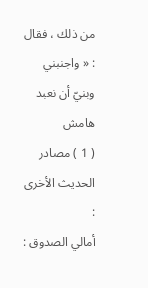من ذلك ، فقال : « واجنبني وبنيّ أن نعبد
هامش
( 1 ) مصادر الحديث الأخرى :
أمالي الصدوق :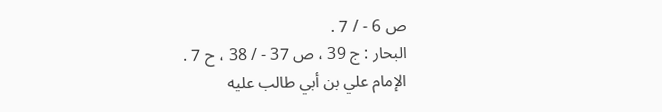ص 6 - / 7 .
البحار : ج 39 ، ص 37 - / 38 ، ح 7 .
الإمام علي بن أبي طالب عليه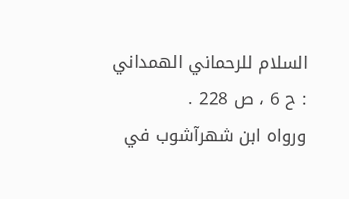السلام للرحماني الهمداني : ح 6 ، ص 228 .
ورواه ابن شهرآشوب في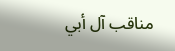مناقب آل أبي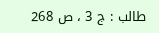طالب : ج 3 ، ص 268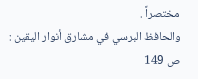مختصراً .
والحافظ البرسي في مشارق أنوار اليقين : ص 149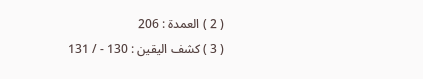( 2 ) العمدة : 206
( 3 ) كشف اليقين : 130 - / 131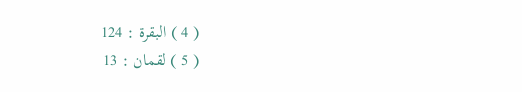( 4 ) البقرة : 124
( 5 ) لقمان : 13